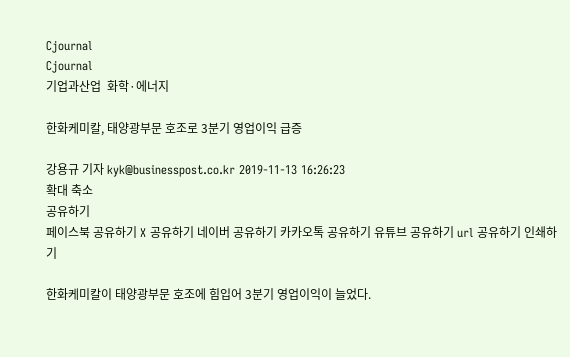Cjournal
Cjournal
기업과산업  화학·에너지

한화케미칼, 태양광부문 호조로 3분기 영업이익 급증

강용규 기자 kyk@businesspost.co.kr 2019-11-13 16:26:23
확대 축소
공유하기
페이스북 공유하기 X 공유하기 네이버 공유하기 카카오톡 공유하기 유튜브 공유하기 url 공유하기 인쇄하기

한화케미칼이 태양광부문 호조에 힘입어 3분기 영업이익이 늘었다.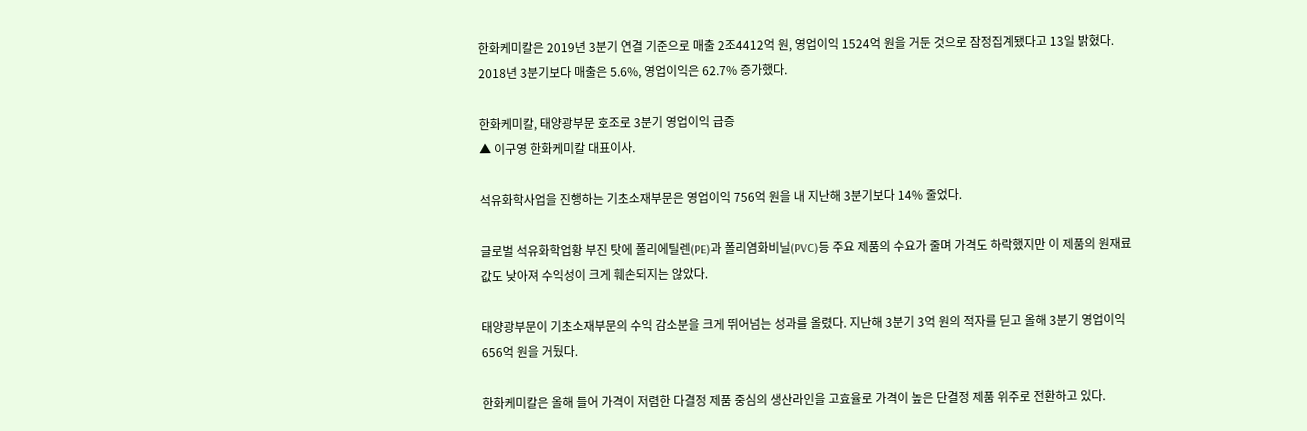한화케미칼은 2019년 3분기 연결 기준으로 매출 2조4412억 원, 영업이익 1524억 원을 거둔 것으로 잠정집계됐다고 13일 밝혔다. 2018년 3분기보다 매출은 5.6%, 영업이익은 62.7% 증가했다.

한화케미칼, 태양광부문 호조로 3분기 영업이익 급증
▲ 이구영 한화케미칼 대표이사.

석유화학사업을 진행하는 기초소재부문은 영업이익 756억 원을 내 지난해 3분기보다 14% 줄었다.

글로벌 석유화학업황 부진 탓에 폴리에틸렌(PE)과 폴리염화비닐(PVC)등 주요 제품의 수요가 줄며 가격도 하락했지만 이 제품의 원재료 값도 낮아져 수익성이 크게 훼손되지는 않았다.

태양광부문이 기초소재부문의 수익 감소분을 크게 뛰어넘는 성과를 올렸다. 지난해 3분기 3억 원의 적자를 딛고 올해 3분기 영업이익 656억 원을 거뒀다.

한화케미칼은 올해 들어 가격이 저렴한 다결정 제품 중심의 생산라인을 고효율로 가격이 높은 단결정 제품 위주로 전환하고 있다.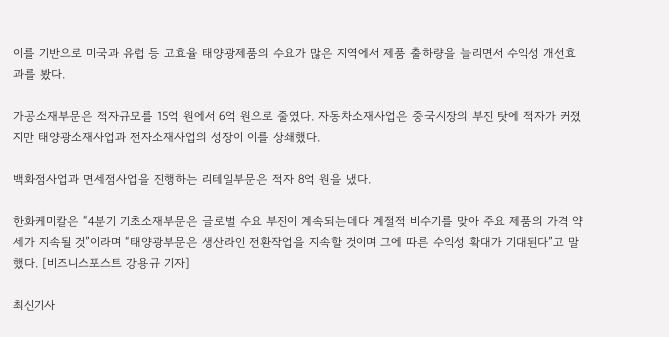이를 기반으로 미국과 유럽 등 고효율 태양광제품의 수요가 많은 지역에서 제품 출하량을 늘리면서 수익성 개선효과를 봤다.

가공소재부문은 적자규모를 15억 원에서 6억 원으로 줄였다. 자동차소재사업은 중국시장의 부진 탓에 적자가 커졌지만 태양광소재사업과 전자소재사업의 성장이 이를 상쇄했다.

백화점사업과 면세점사업을 진행하는 리테일부문은 적자 8억 원을 냈다.

한화케미칼은 “4분기 기초소재부문은 글로벌 수요 부진이 계속되는데다 계절적 비수기를 맞아 주요 제품의 가격 약세가 지속될 것”이라며 “태양광부문은 생산라인 전환작업을 지속할 것이며 그에 따른 수익성 확대가 기대된다”고 말했다. [비즈니스포스트 강용규 기자]

최신기사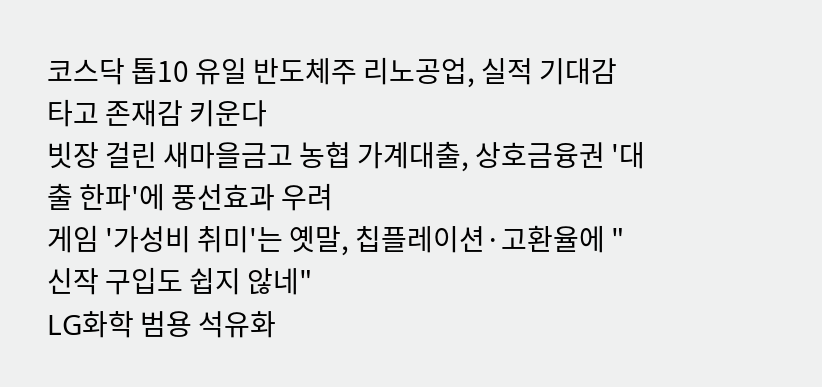코스닥 톱10 유일 반도체주 리노공업, 실적 기대감 타고 존재감 키운다
빗장 걸린 새마을금고 농협 가계대출, 상호금융권 '대출 한파'에 풍선효과 우려
게임 '가성비 취미'는 옛말, 칩플레이션·고환율에 "신작 구입도 쉽지 않네"
LG화학 범용 석유화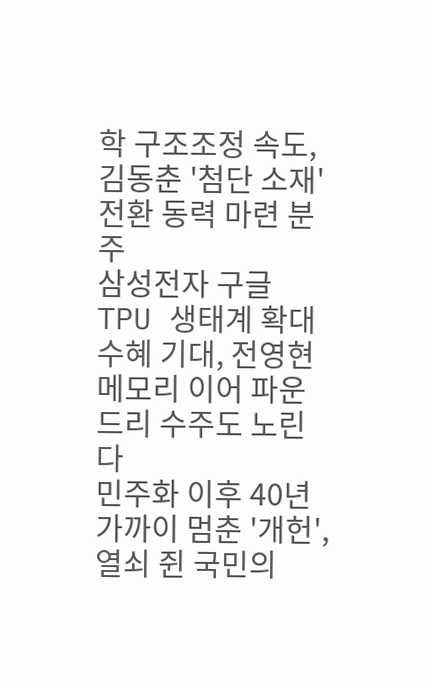학 구조조정 속도, 김동춘 '첨단 소재' 전환 동력 마련 분주
삼성전자 구글 TPU 생태계 확대 수혜 기대, 전영현 메모리 이어 파운드리 수주도 노린다
민주화 이후 40년 가까이 멈춘 '개헌', 열쇠 쥔 국민의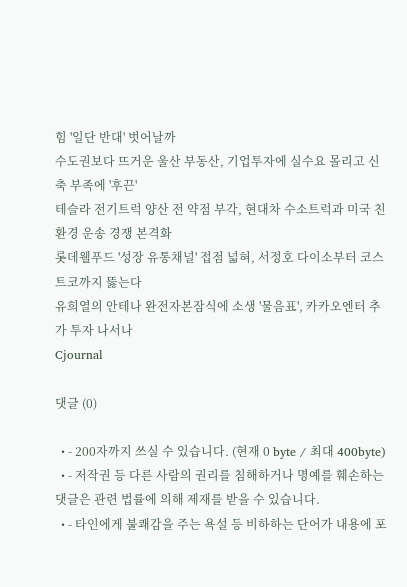힘 '일단 반대' 벗어날까
수도권보다 뜨거운 울산 부동산, 기업투자에 실수요 몰리고 신축 부족에 '후끈'
테슬라 전기트럭 양산 전 약점 부각, 현대차 수소트럭과 미국 친환경 운송 경쟁 본격화
롯데웰푸드 '성장 유통채널' 접점 넓혀, 서정호 다이소부터 코스트코까지 뚫는다
유희열의 안테나 완전자본잠식에 소생 '물음표', 카카오엔터 추가 투자 나서나
Cjournal

댓글 (0)

  • - 200자까지 쓰실 수 있습니다. (현재 0 byte / 최대 400byte)
  • - 저작권 등 다른 사람의 권리를 침해하거나 명예를 훼손하는 댓글은 관련 법률에 의해 제재를 받을 수 있습니다.
  • - 타인에게 불쾌감을 주는 욕설 등 비하하는 단어가 내용에 포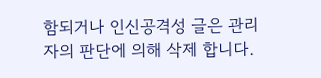함되거나 인신공격성 글은 관리자의 판단에 의해 삭제 합니다.